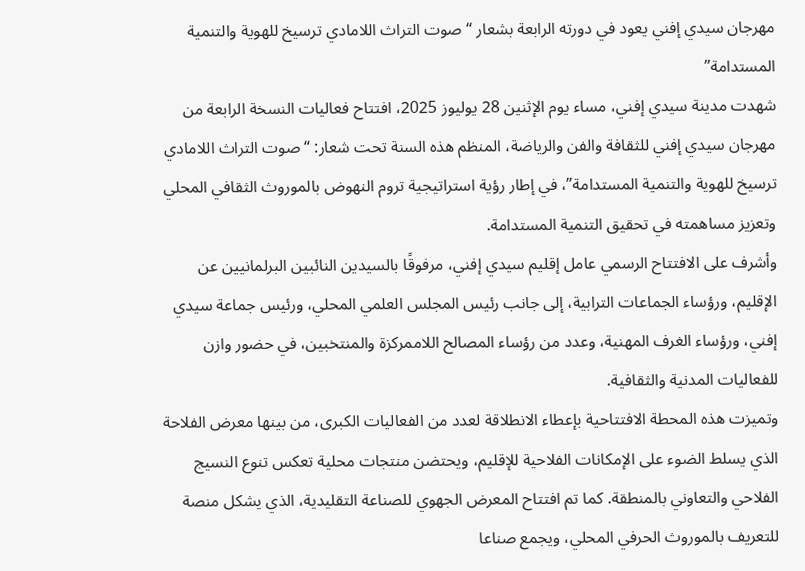مهرجان سيدي إفني يعود في دورته الرابعة بشعار “صوت التراث اللامادي ترسيخ للهوية والتنمية المستدامة”
شهدت مدينة سيدي إفني، مساء يوم الإثنين 28 يوليوز 2025، افتتاح فعاليات النسخة الرابعة من مهرجان سيدي إفني للثقافة والفن والرياضة، المنظم هذه السنة تحت شعار: “صوت التراث اللامادي ترسيخ للهوية والتنمية المستدامة”، في إطار رؤية استراتيجية تروم النهوض بالموروث الثقافي المحلي وتعزيز مساهمته في تحقيق التنمية المستدامة.
وأشرف على الافتتاح الرسمي عامل إقليم سيدي إفني، مرفوقًا بالسيدين النائبين البرلمانيين عن الإقليم، ورؤساء الجماعات الترابية، إلى جانب رئيس المجلس العلمي المحلي، ورئيس جماعة سيدي إفني، ورؤساء الغرف المهنية، وعدد من رؤساء المصالح اللاممركزة والمنتخبين، في حضور وازن للفعاليات المدنية والثقافية.
وتميزت هذه المحطة الافتتاحية بإعطاء الانطلاقة لعدد من الفعاليات الكبرى، من بينها معرض الفلاحة الذي يسلط الضوء على الإمكانات الفلاحية للإقليم، ويحتضن منتجات محلية تعكس تنوع النسيج الفلاحي والتعاوني بالمنطقة. كما تم افتتاح المعرض الجهوي للصناعة التقليدية، الذي يشكل منصة للتعريف بالموروث الحرفي المحلي، ويجمع صناعا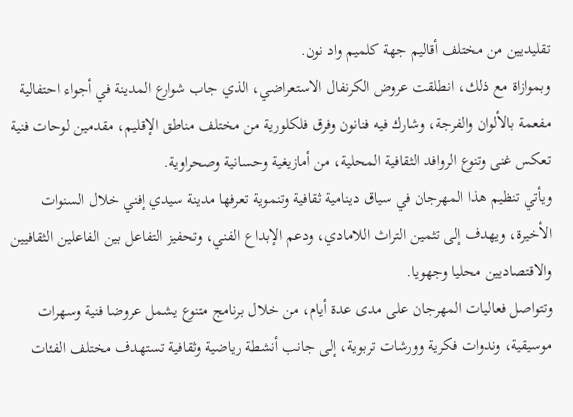تقليديين من مختلف أقاليم جهة كلميم واد نون.
وبموازاة مع ذلك، انطلقت عروض الكرنفال الاستعراضي، الذي جاب شوارع المدينة في أجواء احتفالية مفعمة بالألوان والفرجة، وشارك فيه فنانون وفرق فلكلورية من مختلف مناطق الإقليم، مقدمين لوحات فنية تعكس غنى وتنوع الروافد الثقافية المحلية، من أمازيغية وحسانية وصحراوية.
ويأتي تنظيم هذا المهرجان في سياق دينامية ثقافية وتنموية تعرفها مدينة سيدي إفني خلال السنوات الأخيرة، ويهدف إلى تثمين التراث اللامادي، ودعم الإبداع الفني، وتحفيز التفاعل بين الفاعلين الثقافيين والاقتصاديين محليا وجهويا.
وتتواصل فعاليات المهرجان على مدى عدة أيام، من خلال برنامج متنوع يشمل عروضا فنية وسهرات موسيقية، وندوات فكرية وورشات تربوية، إلى جانب أنشطة رياضية وثقافية تستهدف مختلف الفئات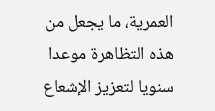العمرية، ما يجعل من هذه التظاهرة موعدا سنويا لتعزيز الإشعاع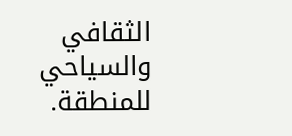الثقافي والسياحي للمنطقة.